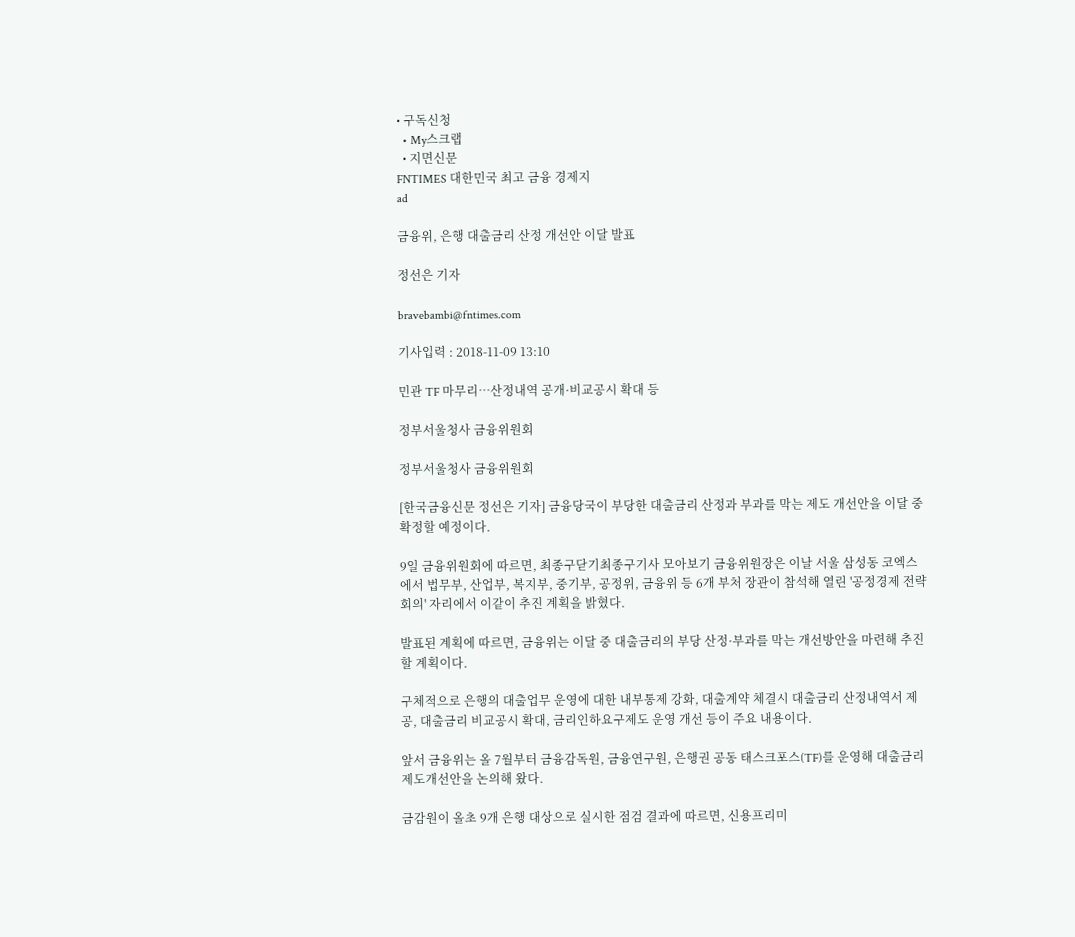• 구독신청
  • My스크랩
  • 지면신문
FNTIMES 대한민국 최고 금융 경제지
ad

금융위, 은행 대출금리 산정 개선안 이달 발표

정선은 기자

bravebambi@fntimes.com

기사입력 : 2018-11-09 13:10

민관 TF 마무리…산정내역 공개·비교공시 확대 등

정부서울청사 금융위원회

정부서울청사 금융위원회

[한국금융신문 정선은 기자] 금융당국이 부당한 대출금리 산정과 부과를 막는 제도 개선안을 이달 중 확정할 예정이다.

9일 금융위원회에 따르면, 최종구닫기최종구기사 모아보기 금융위원장은 이날 서울 삼성동 코엑스에서 법무부, 산업부, 복지부, 중기부, 공정위, 금융위 등 6개 부처 장관이 참석해 열린 '공정경제 전략회의' 자리에서 이같이 추진 계획을 밝혔다.

발표된 계획에 따르면, 금융위는 이달 중 대출금리의 부당 산정·부과를 막는 개선방안을 마련해 추진할 계획이다.

구체적으로 은행의 대출업무 운영에 대한 내부통제 강화, 대출계약 체결시 대출금리 산정내역서 제공, 대출금리 비교공시 확대, 금리인하요구제도 운영 개선 등이 주요 내용이다.

앞서 금융위는 올 7월부터 금융감독원, 금융연구원, 은행권 공동 태스크포스(TF)를 운영해 대출금리 제도개선안을 논의해 왔다.

금감원이 올초 9개 은행 대상으로 실시한 점검 결과에 따르면, 신용프리미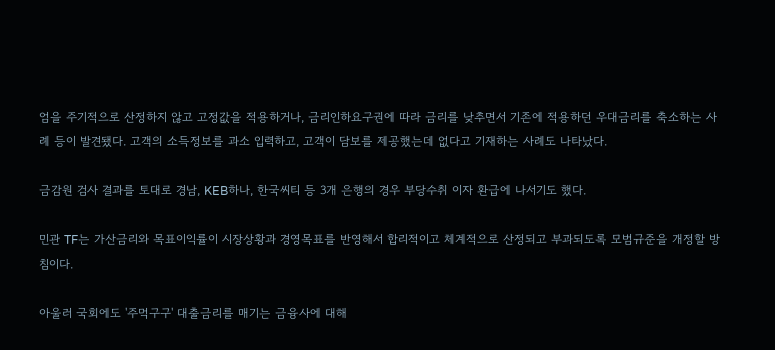엄을 주기적으로 산정하지 않고 고정값을 적용하거나, 금리인하요구권에 따라 금리를 낮추면서 기존에 적용하던 우대금리를 축소하는 사례 등이 발견됐다. 고객의 소득정보를 과소 입력하고, 고객이 담보를 제공했는데 없다고 기재하는 사례도 나타났다.

금감원 검사 결과를 토대로 경남, KEB하나, 한국씨티 등 3개 은행의 경우 부당수취 이자 환급에 나서기도 했다.

민관 TF는 가산금리와 목표이익률이 시장상황과 경영목표를 반영해서 합리적이고 체계적으로 산정되고 부과되도록 모범규준을 개정할 방침이다.

아울러 국회에도 '주먹구구' 대출금리를 매기는 금융사에 대해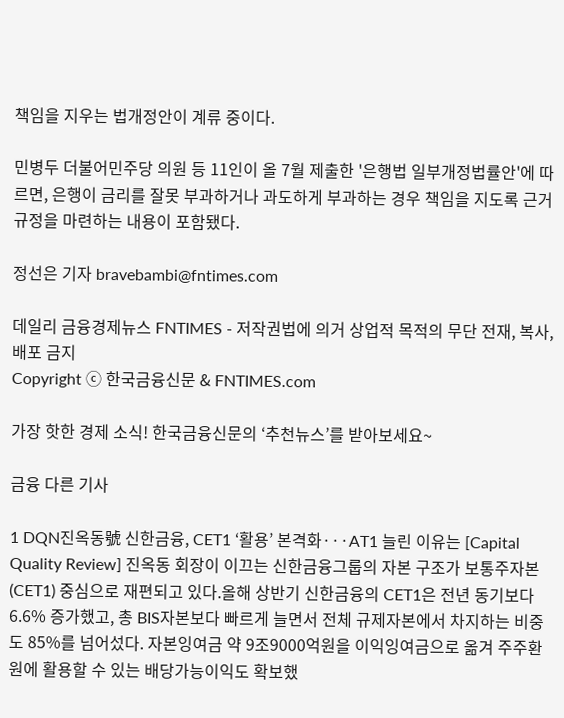책임을 지우는 법개정안이 계류 중이다.

민병두 더불어민주당 의원 등 11인이 올 7월 제출한 '은행법 일부개정법률안'에 따르면, 은행이 금리를 잘못 부과하거나 과도하게 부과하는 경우 책임을 지도록 근거 규정을 마련하는 내용이 포함됐다.

정선은 기자 bravebambi@fntimes.com

데일리 금융경제뉴스 FNTIMES - 저작권법에 의거 상업적 목적의 무단 전재, 복사, 배포 금지
Copyright ⓒ 한국금융신문 & FNTIMES.com

가장 핫한 경제 소식! 한국금융신문의 ‘추천뉴스’를 받아보세요~

금융 다른 기사

1 DQN진옥동號 신한금융, CET1 ‘활용’ 본격화···AT1 늘린 이유는 [Capital Quality Review] 진옥동 회장이 이끄는 신한금융그룹의 자본 구조가 보통주자본(CET1) 중심으로 재편되고 있다.올해 상반기 신한금융의 CET1은 전년 동기보다 6.6% 증가했고, 총 BIS자본보다 빠르게 늘면서 전체 규제자본에서 차지하는 비중도 85%를 넘어섰다. 자본잉여금 약 9조9000억원을 이익잉여금으로 옮겨 주주환원에 활용할 수 있는 배당가능이익도 확보했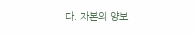다. 자본의 양보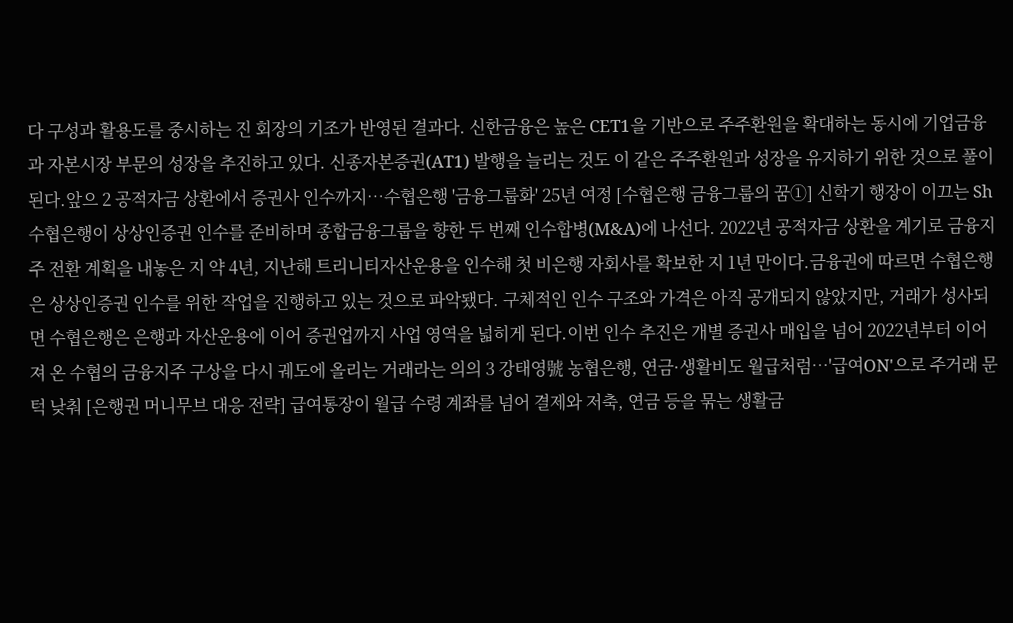다 구성과 활용도를 중시하는 진 회장의 기조가 반영된 결과다. 신한금융은 높은 CET1을 기반으로 주주환원을 확대하는 동시에 기업금융과 자본시장 부문의 성장을 추진하고 있다. 신종자본증권(AT1) 발행을 늘리는 것도 이 같은 주주환원과 성장을 유지하기 위한 것으로 풀이된다.앞으 2 공적자금 상환에서 증권사 인수까지…수협은행 '금융그룹화' 25년 여정 [수협은행 금융그룹의 꿈①] 신학기 행장이 이끄는 Sh수협은행이 상상인증권 인수를 준비하며 종합금융그룹을 향한 두 번째 인수합병(M&A)에 나선다. 2022년 공적자금 상환을 계기로 금융지주 전환 계획을 내놓은 지 약 4년, 지난해 트리니티자산운용을 인수해 첫 비은행 자회사를 확보한 지 1년 만이다.금융권에 따르면 수협은행은 상상인증권 인수를 위한 작업을 진행하고 있는 것으로 파악됐다. 구체적인 인수 구조와 가격은 아직 공개되지 않았지만, 거래가 성사되면 수협은행은 은행과 자산운용에 이어 증권업까지 사업 영역을 넓히게 된다.이번 인수 추진은 개별 증권사 매입을 넘어 2022년부터 이어져 온 수협의 금융지주 구상을 다시 궤도에 올리는 거래라는 의의 3 강태영號 농협은행, 연금·생활비도 월급처럼…'급여ON'으로 주거래 문턱 낮춰 [은행권 머니무브 대응 전략] 급여통장이 월급 수령 계좌를 넘어 결제와 저축, 연금 등을 묶는 생활금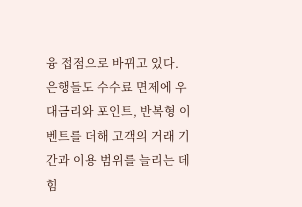융 접점으로 바뀌고 있다. 은행들도 수수료 면제에 우대금리와 포인트, 반복형 이벤트를 더해 고객의 거래 기간과 이용 범위를 늘리는 데 힘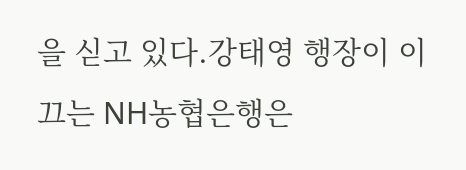을 싣고 있다.강태영 행장이 이끄는 NH농협은행은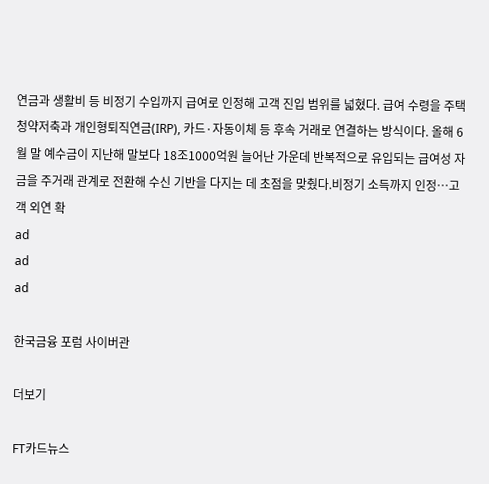연금과 생활비 등 비정기 수입까지 급여로 인정해 고객 진입 범위를 넓혔다. 급여 수령을 주택청약저축과 개인형퇴직연금(IRP), 카드·자동이체 등 후속 거래로 연결하는 방식이다. 올해 6월 말 예수금이 지난해 말보다 18조1000억원 늘어난 가운데 반복적으로 유입되는 급여성 자금을 주거래 관계로 전환해 수신 기반을 다지는 데 초점을 맞췄다.비정기 소득까지 인정…고객 외연 확
ad
ad
ad

한국금융 포럼 사이버관

더보기

FT카드뉴스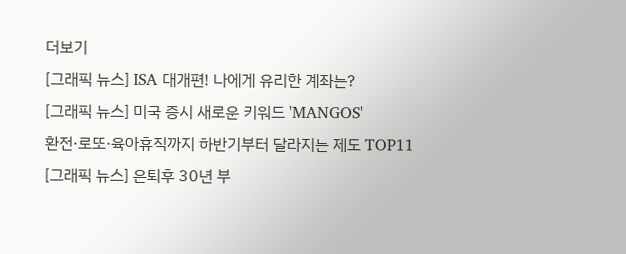더보기
[그래픽 뉴스] ISA 대개편! 나에게 유리한 계좌는?
[그래픽 뉴스] 미국 증시 새로운 키워드 'MANGOS'
환전·로또·육아휴직까지 하반기부터 달라지는 제도 TOP11
[그래픽 뉴스] 은퇴후 30년 부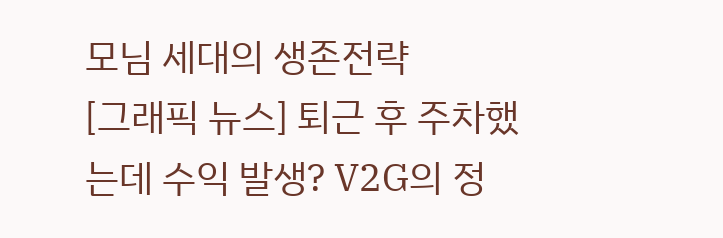모님 세대의 생존전략
[그래픽 뉴스] 퇴근 후 주차했는데 수익 발생? V2G의 정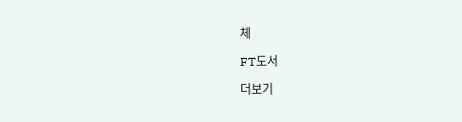체

FT도서

더보기